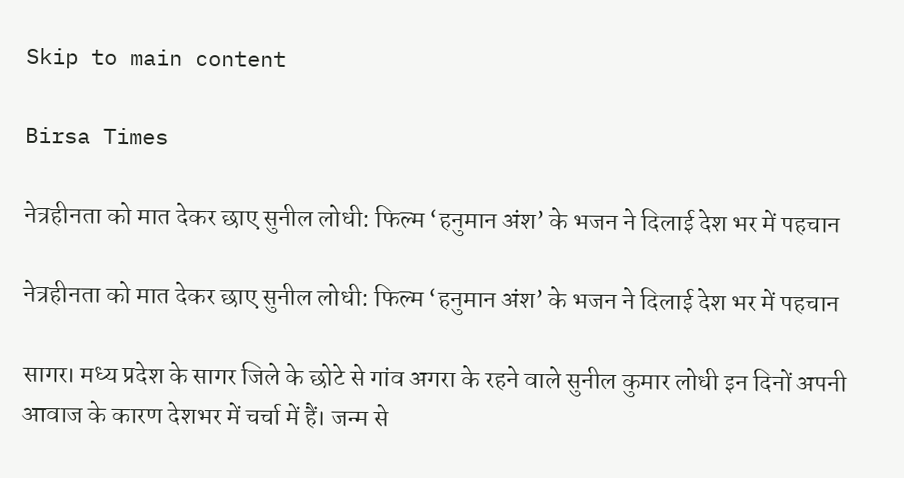Skip to main content

Birsa Times

नेत्रहीनता को मात देकर छाए सुनील लोधी: फिल्म ‘हनुमान अंश’ के भजन ने दिलाई देश भर में पहचान

नेत्रहीनता को मात देकर छाए सुनील लोधी: फिल्म ‘हनुमान अंश’ के भजन ने दिलाई देश भर में पहचान

सागर। मध्य प्रदेश के सागर जिले के छोटे से गांव अगरा के रहने वाले सुनील कुमार लोधी इन दिनों अपनी आवाज के कारण देशभर में चर्चा में हैं। जन्म से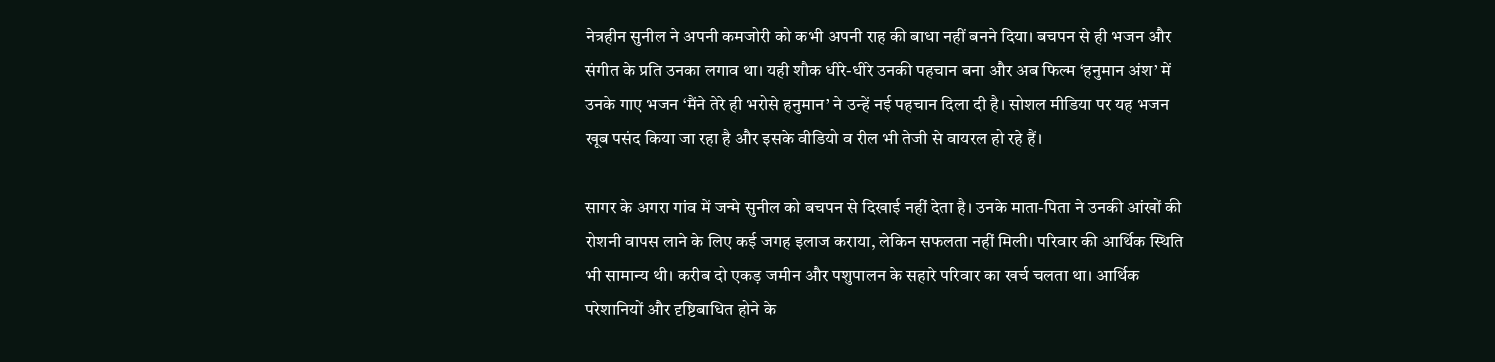नेत्रहीन सुनील ने अपनी कमजोरी को कभी अपनी राह की बाधा नहीं बनने दिया। बचपन से ही भजन और संगीत के प्रति उनका लगाव था। यही शौक धीरे-धीरे उनकी पहचान बना और अब फिल्म ‘हनुमान अंश’ में उनके गाए भजन ‘मैंने तेरे ही भरोसे हनुमान’ ने उन्हें नई पहचान दिला दी है। सोशल मीडिया पर यह भजन खूब पसंद किया जा रहा है और इसके वीडियो व रील भी तेजी से वायरल हो रहे हैं।

सागर के अगरा गांव में जन्मे सुनील को बचपन से दिखाई नहीं देता है। उनके माता-पिता ने उनकी आंखों की रोशनी वापस लाने के लिए कई जगह इलाज कराया, लेकिन सफलता नहीं मिली। परिवार की आर्थिक स्थिति भी सामान्य थी। करीब दो एकड़ जमीन और पशुपालन के सहारे परिवार का खर्च चलता था। आर्थिक परेशानियों और दृष्टिबाधित होने के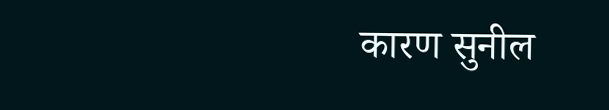कारण सुनील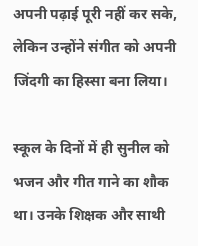अपनी पढ़ाई पूरी नहीं कर सके, लेकिन उन्होंने संगीत को अपनी जिंदगी का हिस्सा बना लिया।

स्कूल के दिनों में ही सुनील को भजन और गीत गाने का शौक था। उनके शिक्षक और साथी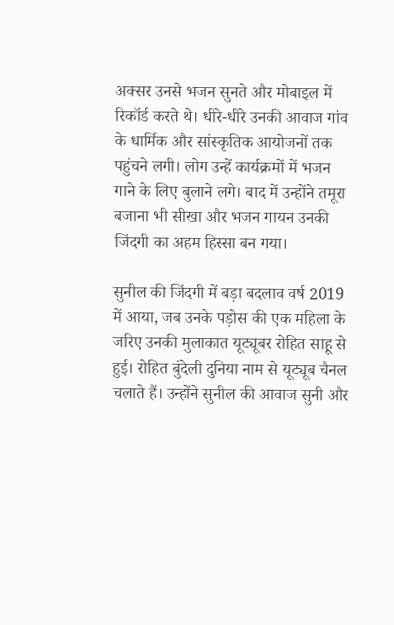अक्सर उनसे भजन सुनते और मोबाइल में रिकॉर्ड करते थे। धीरे-धीरे उनकी आवाज गांव के धार्मिक और सांस्कृतिक आयोजनों तक पहुंचने लगी। लोग उन्हें कार्यक्रमों में भजन गाने के लिए बुलाने लगे। बाद में उन्होंने तमूरा बजाना भी सीखा और भजन गायन उनकी जिंदगी का अहम हिस्सा बन गया।

सुनील की जिंदगी में बड़ा बदलाव वर्ष 2019 में आया, जब उनके पड़ोस की एक महिला के जरिए उनकी मुलाकात यूट्यूबर रोहित साहू से हुई। रोहित बुंदेली दुनिया नाम से यूट्यूब चैनल चलाते हैं। उन्होंने सुनील की आवाज सुनी और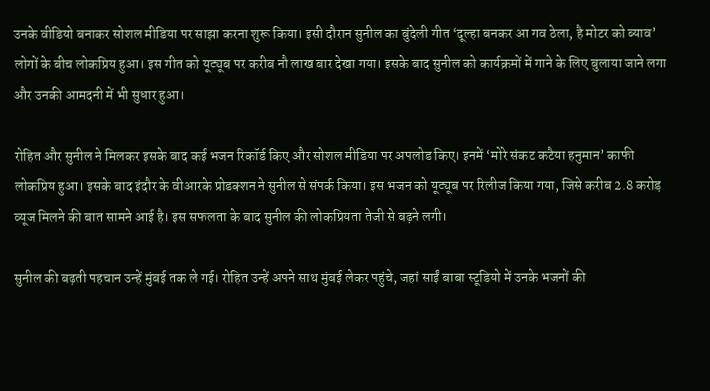उनके वीडियो बनाकर सोशल मीडिया पर साझा करना शुरू किया। इसी दौरान सुनील का बुंदेली गीत ‘दूल्हा बनकर आ गव ठेला, है मोटर को ब्याव’ लोगों के बीच लोकप्रिय हुआ। इस गीत को यूट्यूब पर करीब नौ लाख बार देखा गया। इसके बाद सुनील को कार्यक्रमों में गाने के लिए बुलाया जाने लगा और उनकी आमदनी में भी सुधार हुआ।

रोहित और सुनील ने मिलकर इसके बाद कई भजन रिकॉर्ड किए और सोशल मीडिया पर अपलोड किए। इनमें ‘मोरे संकट कटैया हनुमान’ काफी लोकप्रिय हुआ। इसके बाद इंदौर के वीआरके प्रोडक्शन ने सुनील से संपर्क किया। इस भजन को यूट्यूब पर रिलीज किया गया, जिसे करीब 2.8 करोड़ व्यूज मिलने की बात सामने आई है। इस सफलता के बाद सुनील की लोकप्रियता तेजी से बढ़ने लगी।

सुनील की बढ़ती पहचान उन्हें मुंबई तक ले गई। रोहित उन्हें अपने साथ मुंबई लेकर पहुंचे, जहां साईं बाबा स्टूडियो में उनके भजनों की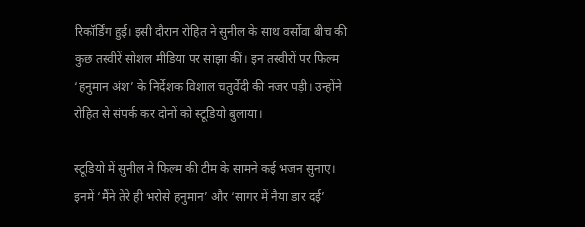रिकॉर्डिंग हुई। इसी दौरान रोहित ने सुनील के साथ वर्सोवा बीच की कुछ तस्वीरें सोशल मीडिया पर साझा कीं। इन तस्वीरों पर फिल्म ‘हनुमान अंश’ के निर्देशक विशाल चतुर्वेदी की नजर पड़ी। उन्होंने रोहित से संपर्क कर दोनों को स्टूडियो बुलाया।

स्टूडियो में सुनील ने फिल्म की टीम के सामने कई भजन सुनाए। इनमें ‘मैंने तेरे ही भरोसे हनुमान’ और ‘सागर में नैया डार दई’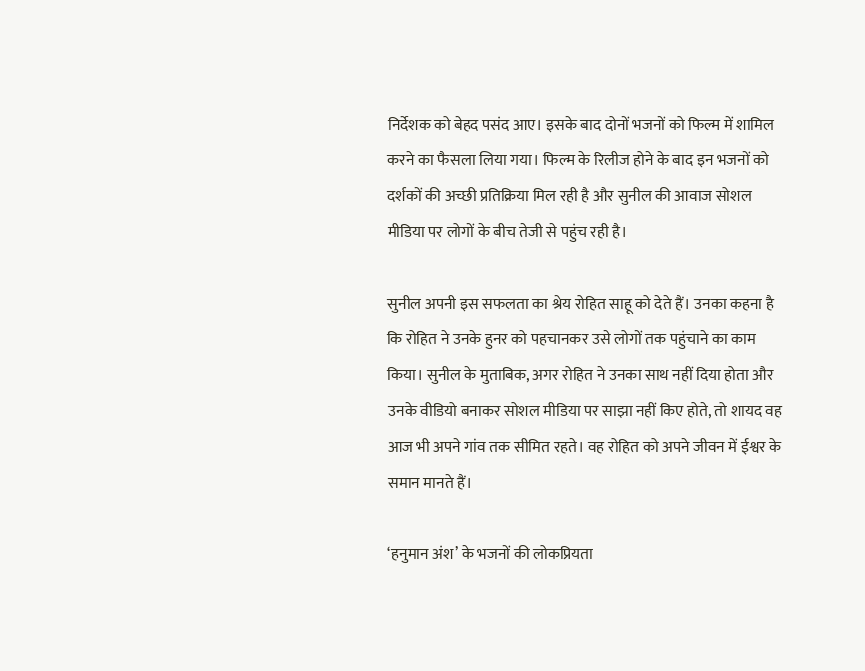निर्देशक को बेहद पसंद आए। इसके बाद दोनों भजनों को फिल्म में शामिल करने का फैसला लिया गया। फिल्म के रिलीज होने के बाद इन भजनों को दर्शकों की अच्छी प्रतिक्रिया मिल रही है और सुनील की आवाज सोशल मीडिया पर लोगों के बीच तेजी से पहुंच रही है।

सुनील अपनी इस सफलता का श्रेय रोहित साहू को देते हैं। उनका कहना है कि रोहित ने उनके हुनर को पहचानकर उसे लोगों तक पहुंचाने का काम किया। सुनील के मुताबिक, अगर रोहित ने उनका साथ नहीं दिया होता और उनके वीडियो बनाकर सोशल मीडिया पर साझा नहीं किए होते, तो शायद वह आज भी अपने गांव तक सीमित रहते। वह रोहित को अपने जीवन में ईश्वर के समान मानते हैं।

‘हनुमान अंश’ के भजनों की लोकप्रियता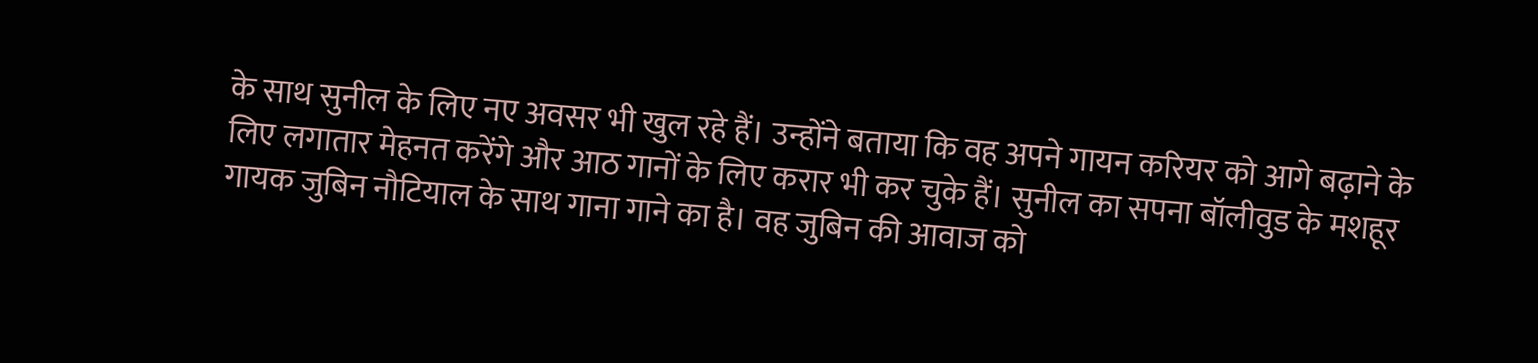के साथ सुनील के लिए नए अवसर भी खुल रहे हैं। उन्होंने बताया कि वह अपने गायन करियर को आगे बढ़ाने के लिए लगातार मेहनत करेंगे और आठ गानों के लिए करार भी कर चुके हैं। सुनील का सपना बॉलीवुड के मशहूर गायक जुबिन नौटियाल के साथ गाना गाने का है। वह जुबिन की आवाज को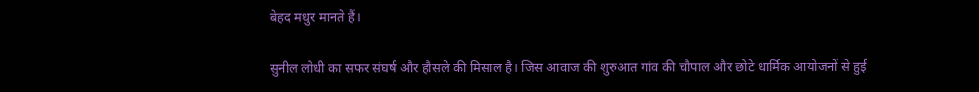बेहद मधुर मानते हैं।

सुनील लोधी का सफर संघर्ष और हौसले की मिसाल है। जिस आवाज की शुरुआत गांव की चौपाल और छोटे धार्मिक आयोजनों से हुई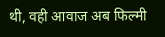थी, वही आवाज अब फिल्मी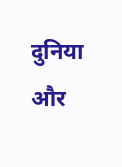दुनिया और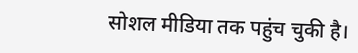सोशल मीडिया तक पहुंच चुकी है।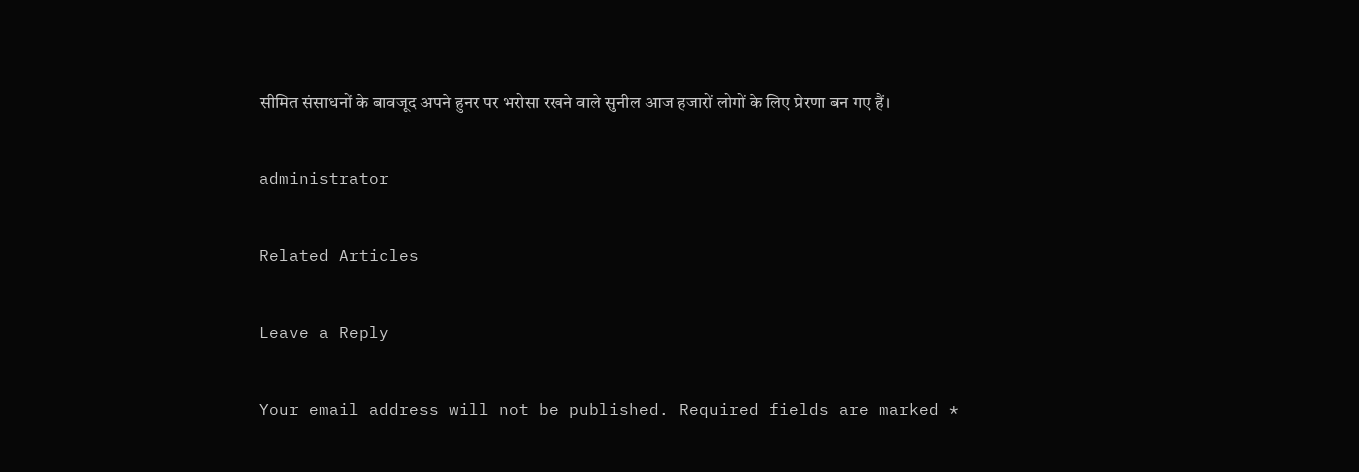सीमित संसाधनों के बावजूद अपने हुनर पर भरोसा रखने वाले सुनील आज हजारों लोगों के लिए प्रेरणा बन गए हैं।

administrator

Related Articles

Leave a Reply

Your email address will not be published. Required fields are marked *